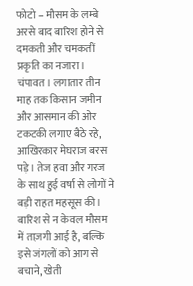फोटो – मौसम के लम्बे अरसे बाद बारिश होने से दमकती और चमकतीं प्रकृति का नजारा।
चंपावत। लगातार तीन माह तक किसान जमीन और आसमान की ओर टकटकी लगाए बैठे रहे, आखिरकार मेघराज बरस पड़े। तेज हवा और गरज के साथ हुई वर्षा से लोगों ने बड़ी राहत महसूस की। बारिश से न केवल मौसम में ताज़गी आई है, बल्कि इसे जंगलों को आग से बचाने, खेती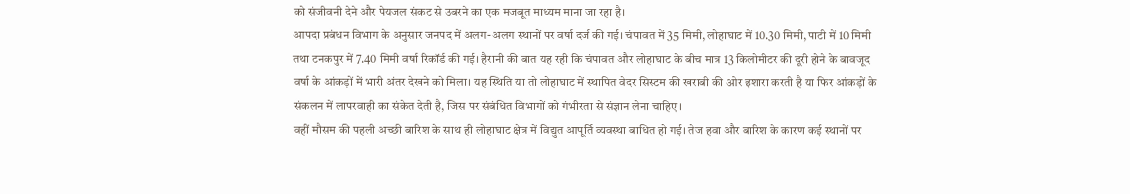को संजीवनी देने और पेयजल संकट से उबरने का एक मजबूत माध्यम माना जा रहा है।
आपदा प्रबंधन विभाग के अनुसार जनपद में अलग-अलग स्थानों पर वर्षा दर्ज की गई। चंपावत में 35 मिमी, लोहाघाट में 10.30 मिमी, पाटी में 10 मिमी तथा टनकपुर में 7.40 मिमी वर्षा रिकॉर्ड की गई। हैरानी की बात यह रही कि चंपावत और लोहाघाट के बीच मात्र 13 किलोमीटर की दूरी होने के बावजूद वर्षा के आंकड़ों में भारी अंतर देखने को मिला। यह स्थिति या तो लोहाघाट में स्थापित वेदर सिस्टम की खराबी की ओर इशारा करती है या फिर आंकड़ों के संकलन में लापरवाही का संकेत देती है, जिस पर संबंधित विभागों को गंभीरता से संज्ञान लेना चाहिए।
वहीं मौसम की पहली अच्छी बारिश के साथ ही लोहाघाट क्षेत्र में विद्युत आपूर्ति व्यवस्था बाधित हो गई। तेज हवा और बारिश के कारण कई स्थानों पर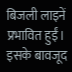बिजली लाइनें प्रभावित हुईं। इसके बावजूद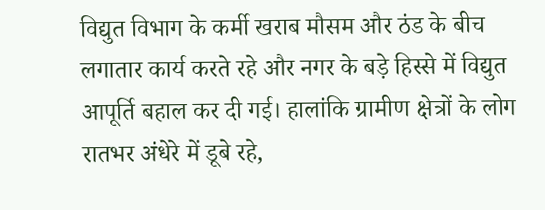विद्युत विभाग के कर्मी खराब मौसम और ठंड के बीच लगातार कार्य करते रहे और नगर के बड़े हिस्से में विद्युत आपूर्ति बहाल कर दी गई। हालांकि ग्रामीण क्षेत्रों के लोग रातभर अंधेरे में डूबे रहे,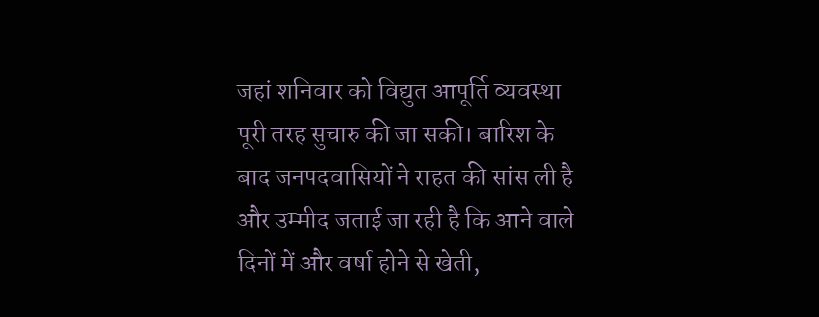जहां शनिवार को विद्युत आपूर्ति व्यवस्था पूरी तरह सुचारु की जा सकी। बारिश के बाद जनपदवासियों ने राहत की सांस ली है और उम्मीद जताई जा रही है कि आने वाले दिनों में और वर्षा होने से खेती,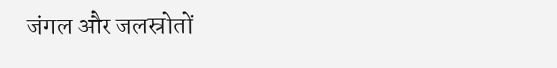जंगल और जलस्रोतों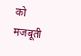को मजबूती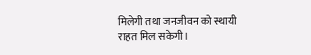मिलेगी तथा जनजीवन को स्थायी राहत मिल सकेगी।